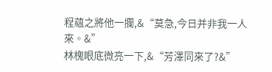程蘊之將他一攔,&“莫急,今日并非我一人來。&”
林槐眼底微亮一下,&“芳澤同來了?&”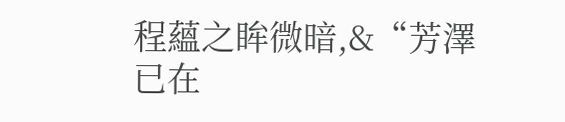程蘊之眸微暗,&“芳澤已在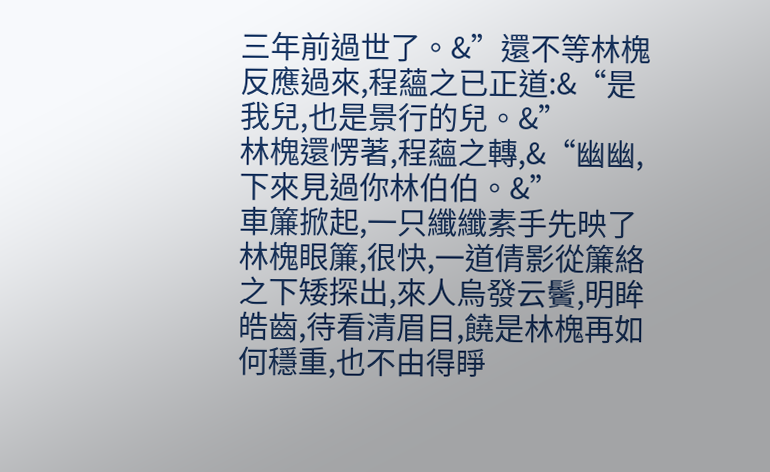三年前過世了。&”還不等林槐反應過來,程蘊之已正道:&“是我兒,也是景行的兒。&”
林槐還愣著,程蘊之轉,&“幽幽,下來見過你林伯伯。&”
車簾掀起,一只纖纖素手先映了林槐眼簾,很快,一道倩影從簾絡之下矮探出,來人烏發云鬢,明眸皓齒,待看清眉目,饒是林槐再如何穩重,也不由得睜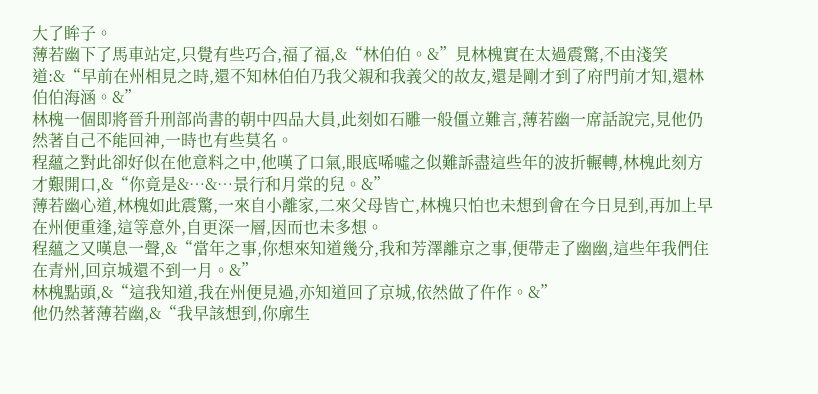大了眸子。
薄若幽下了馬車站定,只覺有些巧合,福了福,&“林伯伯。&”見林槐實在太過震驚,不由淺笑道:&“早前在州相見之時,還不知林伯伯乃我父親和我義父的故友,還是剛才到了府門前才知,還林伯伯海涵。&”
林槐一個即將晉升刑部尚書的朝中四品大員,此刻如石雕一般僵立難言,薄若幽一席話說完,見他仍然著自己不能回神,一時也有些莫名。
程蘊之對此卻好似在他意料之中,他嘆了口氣,眼底唏噓之似難訴盡這些年的波折輾轉,林槐此刻方才艱開口,&“你竟是&…&…景行和月棠的兒。&”
薄若幽心道,林槐如此震驚,一來自小離家,二來父母皆亡,林槐只怕也未想到會在今日見到,再加上早在州便重逢,這等意外,自更深一層,因而也未多想。
程蘊之又嘆息一聲,&“當年之事,你想來知道幾分,我和芳澤離京之事,便帶走了幽幽,這些年我們住在青州,回京城還不到一月。&”
林槐點頭,&“這我知道,我在州便見過,亦知道回了京城,依然做了仵作。&”
他仍然著薄若幽,&“我早該想到,你廓生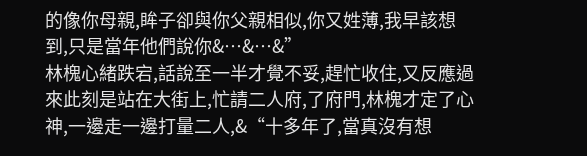的像你母親,眸子卻與你父親相似,你又姓薄,我早該想到,只是當年他們說你&…&…&”
林槐心緒跌宕,話說至一半才覺不妥,趕忙收住,又反應過來此刻是站在大街上,忙請二人府,了府門,林槐才定了心神,一邊走一邊打量二人,&“十多年了,當真沒有想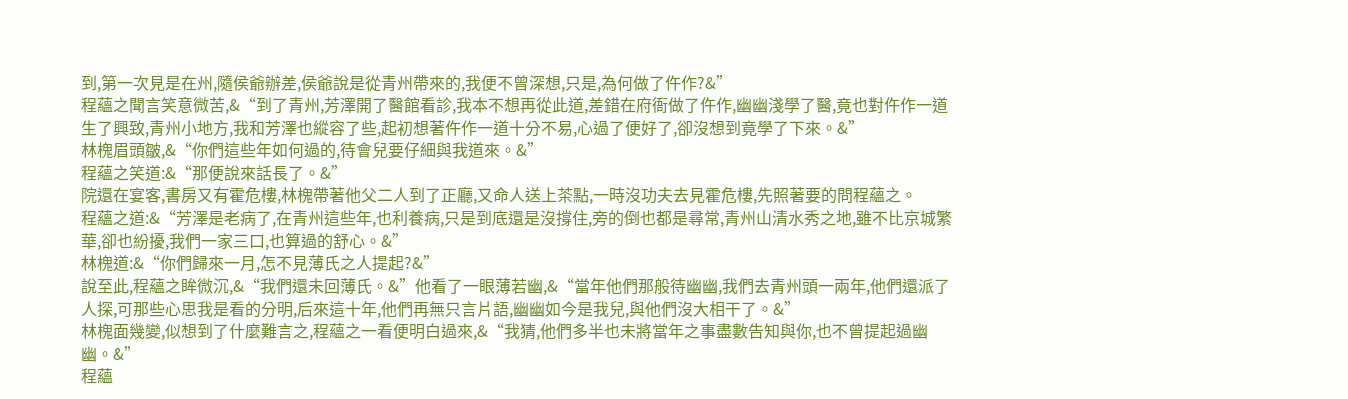到,第一次見是在州,隨侯爺辦差,侯爺說是從青州帶來的,我便不曾深想,只是,為何做了仵作?&”
程蘊之聞言笑意微苦,&“到了青州,芳澤開了醫館看診,我本不想再從此道,差錯在府衙做了仵作,幽幽淺學了醫,竟也對仵作一道生了興致,青州小地方,我和芳澤也縱容了些,起初想著仵作一道十分不易,心過了便好了,卻沒想到竟學了下來。&”
林槐眉頭皺,&“你們這些年如何過的,待會兒要仔細與我道來。&”
程蘊之笑道:&“那便說來話長了。&”
院還在宴客,書房又有霍危樓,林槐帶著他父二人到了正廳,又命人送上茶點,一時沒功夫去見霍危樓,先照著要的問程蘊之。
程蘊之道:&“芳澤是老病了,在青州這些年,也利養病,只是到底還是沒撐住,旁的倒也都是尋常,青州山清水秀之地,雖不比京城繁華,卻也紛擾,我們一家三口,也算過的舒心。&”
林槐道:&“你們歸來一月,怎不見薄氏之人提起?&”
說至此,程蘊之眸微沉,&“我們還未回薄氏。&”他看了一眼薄若幽,&“當年他們那般待幽幽,我們去青州頭一兩年,他們還派了人探,可那些心思我是看的分明,后來這十年,他們再無只言片語,幽幽如今是我兒,與他們沒大相干了。&”
林槐面幾變,似想到了什麼難言之,程蘊之一看便明白過來,&“我猜,他們多半也未將當年之事盡數告知與你,也不曾提起過幽幽。&”
程蘊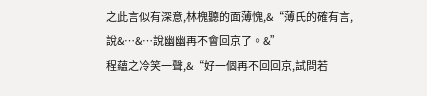之此言似有深意,林槐聽的面薄愧,&“薄氏的確有言,說&…&…說幽幽再不會回京了。&”
程蘊之冷笑一聲,&“好一個再不回回京,試問若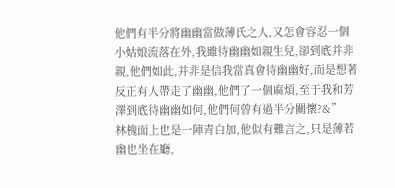他們有半分將幽幽當做薄氏之人,又怎會容忍一個小姑娘流落在外,我雖待幽幽如親生兒,卻到底并非親,他們如此,并非是信我當真會待幽幽好,而是想著反正有人帶走了幽幽,他們了一個麻煩,至于我和芳澤到底待幽幽如何,他們何曾有過半分關懷?&”
林槐面上也是一陣青白加,他似有難言之,只是薄若幽也坐在廳,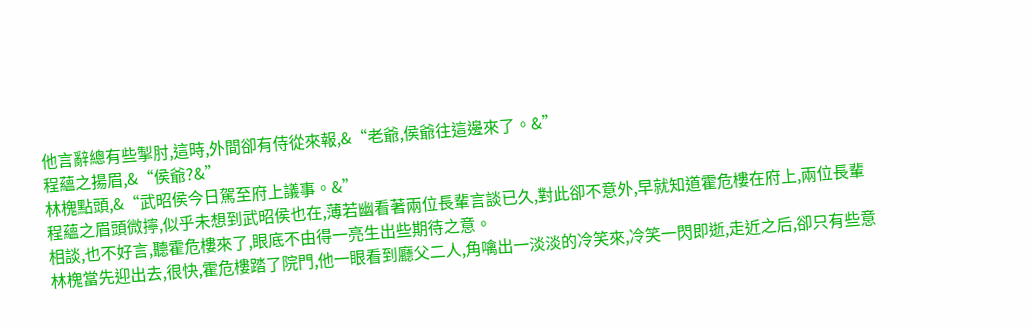他言辭總有些掣肘,這時,外間卻有侍從來報,&“老爺,侯爺往這邊來了。&”
程蘊之揚眉,&“侯爺?&”
林槐點頭,&“武昭侯今日駕至府上議事。&”
程蘊之眉頭微擰,似乎未想到武昭侯也在,薄若幽看著兩位長輩言談已久,對此卻不意外,早就知道霍危樓在府上,兩位長輩相談,也不好言,聽霍危樓來了,眼底不由得一亮生出些期待之意。
林槐當先迎出去,很快,霍危樓踏了院門,他一眼看到廳父二人,角噙出一淡淡的冷笑來,冷笑一閃即逝,走近之后,卻只有些意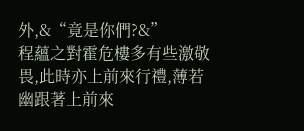外,&“竟是你們?&”
程蘊之對霍危樓多有些激敬畏,此時亦上前來行禮,薄若幽跟著上前來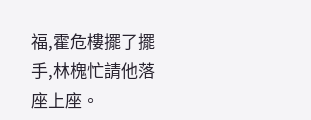福,霍危樓擺了擺手,林槐忙請他落座上座。